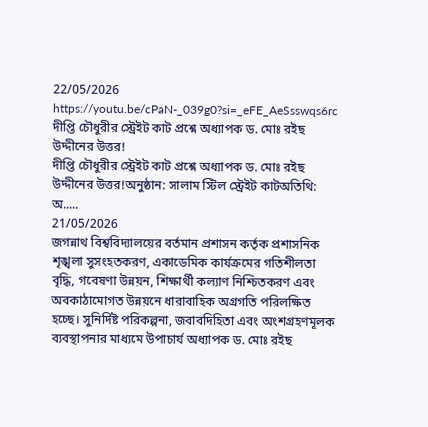22/05/2026
https://youtu.be/cPaN-_039g0?si=_eFE_AeSsswqs6rc
দীপ্তি চৌধুরীর স্ট্রেইট কাট প্রশ্নে অধ্যাপক ড. মোঃ রইছ উদ্দীনের উত্তর!
দীপ্তি চৌধুরীর স্ট্রেইট কাট প্রশ্নে অধ্যাপক ড. মোঃ রইছ উদ্দীনের উত্তর!অনুষ্ঠান: সালাম স্টিল স্ট্রেইট কাটঅতিথি: অ.....
21/05/2026
জগন্নাথ বিশ্ববিদ্যালয়ের বর্তমান প্রশাসন কর্তৃক প্রশাসনিক শৃঙ্খলা সুসংহতকরণ, একাডেমিক কার্যক্রমের গতিশীলতা বৃদ্ধি, গবেষণা উন্নয়ন, শিক্ষার্থী কল্যাণ নিশ্চিতকরণ এবং অবকাঠামোগত উন্নয়নে ধারাবাহিক অগ্রগতি পরিলক্ষিত হচ্ছে। সুনির্দিষ্ট পরিকল্পনা, জবাবদিহিতা এবং অংশগ্রহণমূলক ব্যবস্থাপনার মাধ্যমে উপাচার্য অধ্যাপক ড. মোঃ রইছ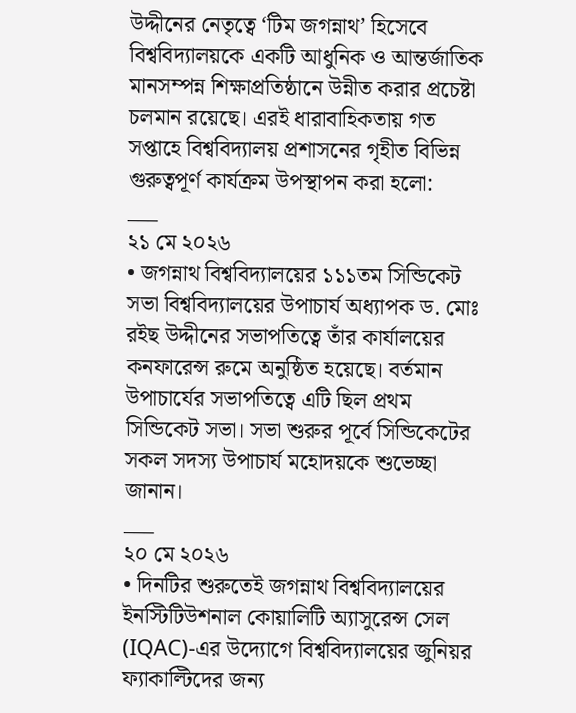উদ্দীনের নেতৃত্বে ‘টিম জগন্নাথ’ হিসেবে বিশ্ববিদ্যালয়কে একটি আধুনিক ও আন্তর্জাতিক মানসম্পন্ন শিক্ষাপ্রতিষ্ঠানে উন্নীত করার প্রচেষ্টা চলমান রয়েছে। এরই ধারাবাহিকতায় গত সপ্তাহে বিশ্ববিদ্যালয় প্রশাসনের গৃহীত বিভিন্ন গুরুত্বপূর্ণ কার্যক্রম উপস্থাপন করা হলো:
___
২১ মে ২০২৬
• জগন্নাথ বিশ্ববিদ্যালয়ের ১১১তম সিন্ডিকেট সভা বিশ্ববিদ্যালয়ের উপাচার্য অধ্যাপক ড. মোঃ রইছ উদ্দীনের সভাপতিত্বে তাঁর কার্যালয়ের কনফারেন্স রুমে অনুষ্ঠিত হয়েছে। বর্তমান উপাচার্যের সভাপতিত্বে এটি ছিল প্রথম সিন্ডিকেট সভা। সভা শুরুর পূর্বে সিন্ডিকেটের সকল সদস্য উপাচার্য মহোদয়কে শুভেচ্ছা জানান।
___
২০ মে ২০২৬
• দিনটির শুরুতেই জগন্নাথ বিশ্ববিদ্যালয়ের ইনস্টিটিউশনাল কোয়ালিটি অ্যাসুরেন্স সেল (IQAC)-এর উদ্যোগে বিশ্ববিদ্যালয়ের জুনিয়র ফ্যাকাল্টিদের জন্য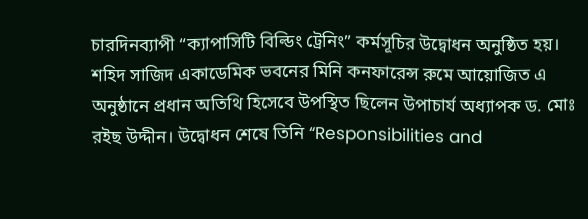চারদিনব্যাপী “ক্যাপাসিটি বিল্ডিং ট্রেনিং” কর্মসূচির উদ্বোধন অনুষ্ঠিত হয়। শহিদ সাজিদ একাডেমিক ভবনের মিনি কনফারেন্স রুমে আয়োজিত এ অনুষ্ঠানে প্রধান অতিথি হিসেবে উপস্থিত ছিলেন উপাচার্য অধ্যাপক ড. মোঃ রইছ উদ্দীন। উদ্বোধন শেষে তিনি “Responsibilities and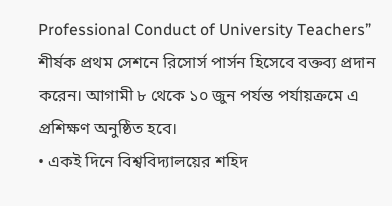Professional Conduct of University Teachers” শীর্ষক প্রথম সেশনে রিসোর্স পার্সন হিসেবে বক্তব্য প্রদান করেন। আগামী ৮ থেকে ১০ জুন পর্যন্ত পর্যায়ক্রমে এ প্রশিক্ষণ অনুষ্ঠিত হবে।
• একই দিনে বিশ্ববিদ্যালয়ের শহিদ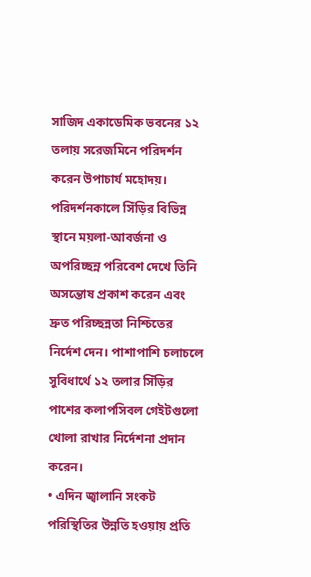সাজিদ একাডেমিক ভবনের ১২ তলায় সরেজমিনে পরিদর্শন করেন উপাচার্য মহোদয়। পরিদর্শনকালে সিঁড়ির বিভিন্ন স্থানে ময়লা-আবর্জনা ও অপরিচ্ছন্ন পরিবেশ দেখে তিনি অসন্তোষ প্রকাশ করেন এবং দ্রুত পরিচ্ছন্নতা নিশ্চিতের নির্দেশ দেন। পাশাপাশি চলাচলে সুবিধার্থে ১২ তলার সিঁড়ির পাশের কলাপসিবল গেইটগুলো খোলা রাখার নির্দেশনা প্রদান করেন।
• এদিন জ্বালানি সংকট পরিস্থিতির উন্নতি হওয়ায় প্রতি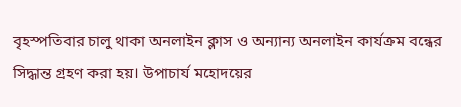বৃহস্পতিবার চালু থাকা অনলাইন ক্লাস ও অন্যান্য অনলাইন কার্যক্রম বন্ধের সিদ্ধান্ত গ্রহণ করা হয়। উপাচার্য মহোদয়ের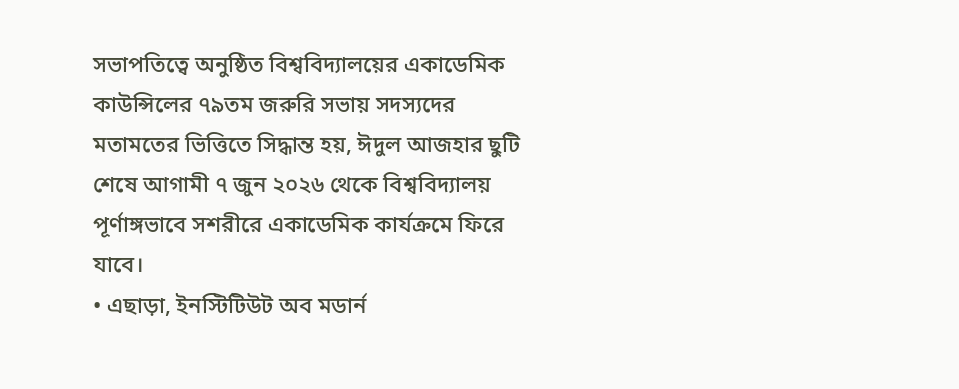সভাপতিত্বে অনুষ্ঠিত বিশ্ববিদ্যালয়ের একাডেমিক কাউন্সিলের ৭৯তম জরুরি সভায় সদস্যদের মতামতের ভিত্তিতে সিদ্ধান্ত হয়, ঈদুল আজহার ছুটি শেষে আগামী ৭ জুন ২০২৬ থেকে বিশ্ববিদ্যালয় পূর্ণাঙ্গভাবে সশরীরে একাডেমিক কার্যক্রমে ফিরে যাবে।
• এছাড়া, ইনস্টিটিউট অব মডার্ন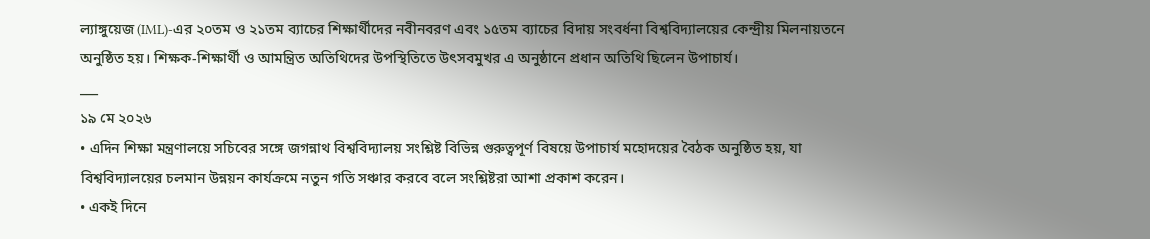ল্যাঙ্গুয়েজ (IML)-এর ২০তম ও ২১তম ব্যাচের শিক্ষার্থীদের নবীনবরণ এবং ১৫তম ব্যাচের বিদায় সংবর্ধনা বিশ্ববিদ্যালয়ের কেন্দ্রীয় মিলনায়তনে অনুষ্ঠিত হয়। শিক্ষক-শিক্ষার্থী ও আমন্ত্রিত অতিথিদের উপস্থিতিতে উৎসবমুখর এ অনুষ্ঠানে প্রধান অতিথি ছিলেন উপাচার্য।
___
১৯ মে ২০২৬
• এদিন শিক্ষা মন্ত্রণালয়ে সচিবের সঙ্গে জগন্নাথ বিশ্ববিদ্যালয় সংশ্লিষ্ট বিভিন্ন গুরুত্বপূর্ণ বিষয়ে উপাচার্য মহোদয়ের বৈঠক অনুষ্ঠিত হয়, যা বিশ্ববিদ্যালয়ের চলমান উন্নয়ন কার্যক্রমে নতুন গতি সঞ্চার করবে বলে সংশ্লিষ্টরা আশা প্রকাশ করেন।
• একই দিনে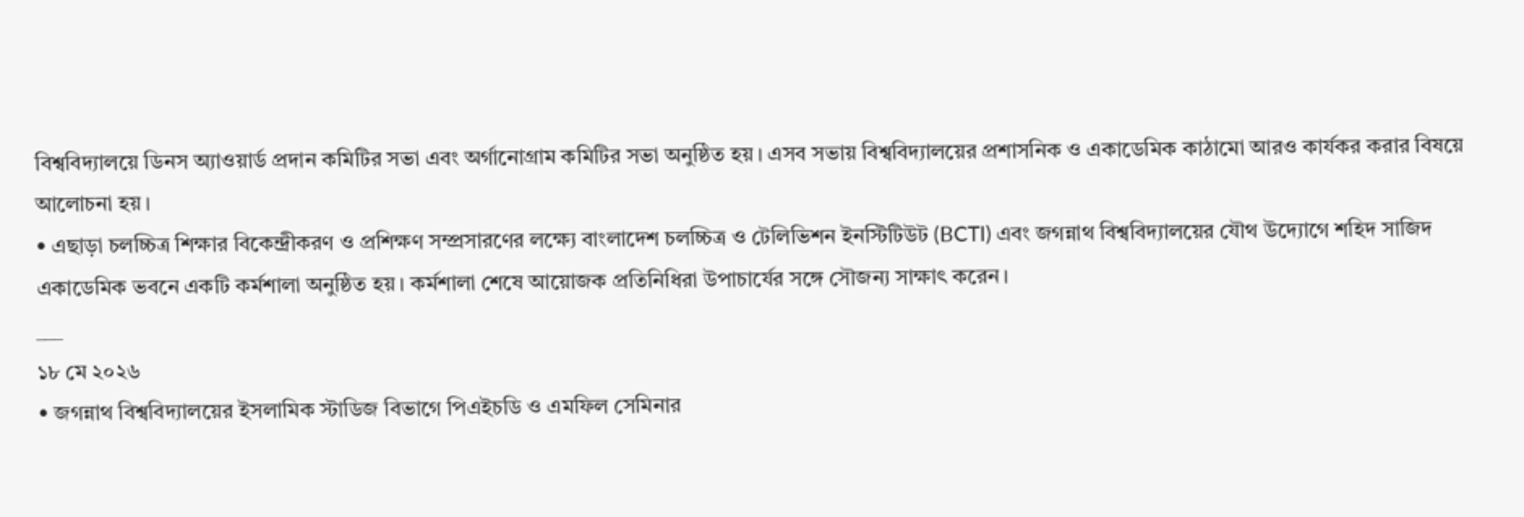বিশ্ববিদ্যালয়ে ডিনস অ্যাওয়ার্ড প্রদান কমিটির সভা এবং অর্গানোগ্রাম কমিটির সভা অনুষ্ঠিত হয়। এসব সভায় বিশ্ববিদ্যালয়ের প্রশাসনিক ও একাডেমিক কাঠামো আরও কার্যকর করার বিষয়ে আলোচনা হয়।
• এছাড়া চলচ্চিত্র শিক্ষার বিকেন্দ্রীকরণ ও প্রশিক্ষণ সম্প্রসারণের লক্ষ্যে বাংলাদেশ চলচ্চিত্র ও টেলিভিশন ইনস্টিটিউট (BCTI) এবং জগন্নাথ বিশ্ববিদ্যালয়ের যৌথ উদ্যোগে শহিদ সাজিদ একাডেমিক ভবনে একটি কর্মশালা অনুষ্ঠিত হয়। কর্মশালা শেষে আয়োজক প্রতিনিধিরা উপাচার্যের সঙ্গে সৌজন্য সাক্ষাৎ করেন।
___
১৮ মে ২০২৬
• জগন্নাথ বিশ্ববিদ্যালয়ের ইসলামিক স্টাডিজ বিভাগে পিএইচডি ও এমফিল সেমিনার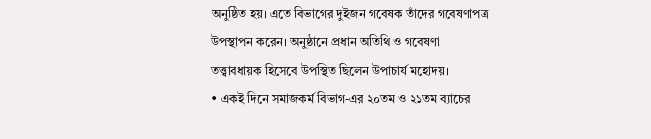অনুষ্ঠিত হয়। এতে বিভাগের দুইজন গবেষক তাঁদের গবেষণাপত্র উপস্থাপন করেন। অনুষ্ঠানে প্রধান অতিথি ও গবেষণা তত্ত্বাবধায়ক হিসেবে উপস্থিত ছিলেন উপাচার্য মহোদয়।
• একই দিনে সমাজকর্ম বিভাগ-এর ২০তম ও ২১তম ব্যাচের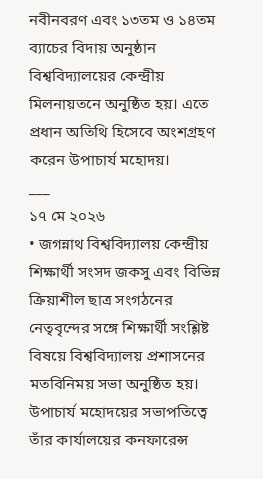নবীনবরণ এবং ১৩তম ও ১৪তম ব্যাচের বিদায় অনুষ্ঠান বিশ্ববিদ্যালয়ের কেন্দ্রীয় মিলনায়তনে অনুষ্ঠিত হয়। এতে প্রধান অতিথি হিসেবে অংশগ্রহণ করেন উপাচার্য মহোদয়।
___
১৭ মে ২০২৬
• জগন্নাথ বিশ্ববিদ্যালয় কেন্দ্রীয় শিক্ষার্থী সংসদ জকসু এবং বিভিন্ন ক্রিয়াশীল ছাত্র সংগঠনের নেতৃবৃন্দের সঙ্গে শিক্ষার্থী সংশ্লিষ্ট বিষয়ে বিশ্ববিদ্যালয় প্রশাসনের মতবিনিময় সভা অনুষ্ঠিত হয়। উপাচার্য মহোদয়ের সভাপতিত্বে তাঁর কার্যালয়ের কনফারেন্স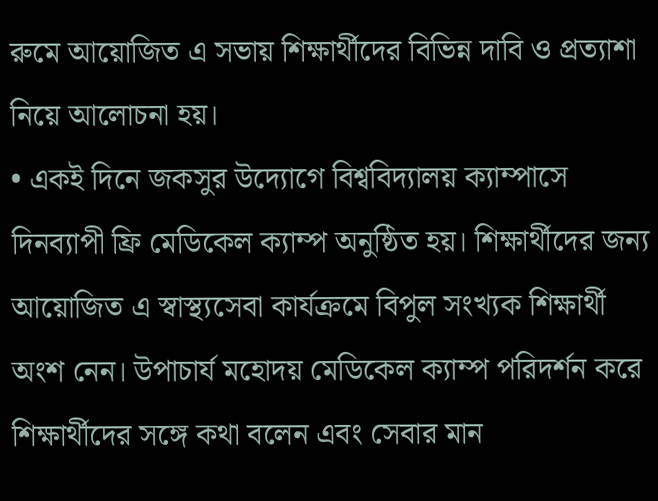রুমে আয়োজিত এ সভায় শিক্ষার্থীদের বিভিন্ন দাবি ও প্রত্যাশা নিয়ে আলোচনা হয়।
• একই দিনে জকসুর উদ্যোগে বিশ্ববিদ্যালয় ক্যাম্পাসে দিনব্যাপী ফ্রি মেডিকেল ক্যাম্প অনুষ্ঠিত হয়। শিক্ষার্থীদের জন্য আয়োজিত এ স্বাস্থ্যসেবা কার্যক্রমে বিপুল সংখ্যক শিক্ষার্থী অংশ নেন। উপাচার্য মহোদয় মেডিকেল ক্যাম্প পরিদর্শন করে শিক্ষার্থীদের সঙ্গে কথা বলেন এবং সেবার মান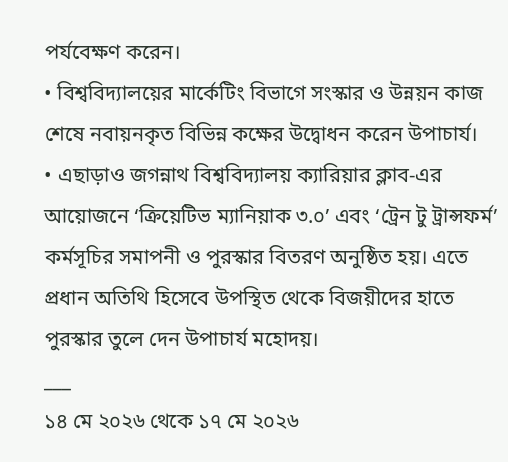পর্যবেক্ষণ করেন।
• বিশ্ববিদ্যালয়ের মার্কেটিং বিভাগে সংস্কার ও উন্নয়ন কাজ শেষে নবায়নকৃত বিভিন্ন কক্ষের উদ্বোধন করেন উপাচার্য।
• এছাড়াও জগন্নাথ বিশ্ববিদ্যালয় ক্যারিয়ার ক্লাব-এর আয়োজনে ‘ক্রিয়েটিভ ম্যানিয়াক ৩.০’ এবং ‘ট্রেন টু ট্রান্সফর্ম’ কর্মসূচির সমাপনী ও পুরস্কার বিতরণ অনুষ্ঠিত হয়। এতে প্রধান অতিথি হিসেবে উপস্থিত থেকে বিজয়ীদের হাতে পুরস্কার তুলে দেন উপাচার্য মহোদয়।
___
১৪ মে ২০২৬ থেকে ১৭ মে ২০২৬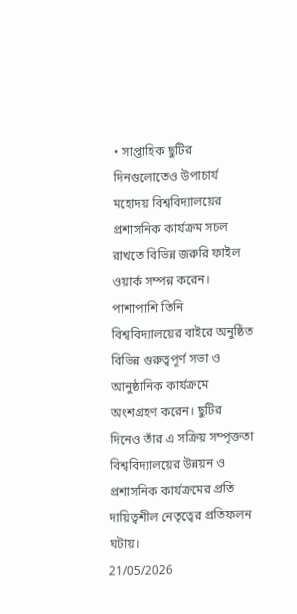• সাপ্তাহিক ছুটির দিনগুলোতেও উপাচার্য মহোদয় বিশ্ববিদ্যালয়ের প্রশাসনিক কার্যক্রম সচল রাখতে বিভিন্ন জরুরি ফাইল ওয়ার্ক সম্পন্ন করেন। পাশাপাশি তিনি বিশ্ববিদ্যালয়ের বাইরে অনুষ্ঠিত বিভিন্ন গুরুত্বপূর্ণ সভা ও আনুষ্ঠানিক কার্যক্রমে অংশগ্রহণ করেন। ছুটির দিনেও তাঁর এ সক্রিয় সম্পৃক্ততা বিশ্ববিদ্যালয়ের উন্নয়ন ও প্রশাসনিক কার্যক্রমের প্রতি দায়িত্বশীল নেতৃত্বের প্রতিফলন ঘটায়।
21/05/2026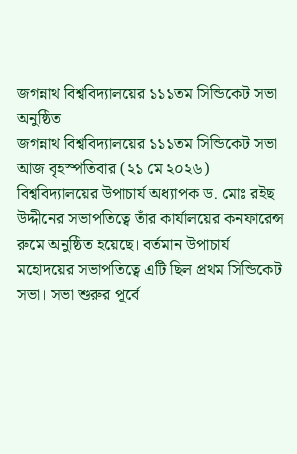জগন্নাথ বিশ্ববিদ্যালয়ের ১১১তম সিন্ডিকেট সভা অনুষ্ঠিত
জগন্নাথ বিশ্ববিদ্যালয়ের ১১১তম সিন্ডিকেট সভা আজ বৃহস্পতিবার (২১ মে ২০২৬) বিশ্ববিদ্যালয়ের উপাচার্য অধ্যাপক ড. মোঃ রইছ উদ্দীনের সভাপতিত্বে তাঁর কার্যালয়ের কনফারেন্স রুমে অনুষ্ঠিত হয়েছে। বর্তমান উপাচার্য মহোদয়ের সভাপতিত্বে এটি ছিল প্রথম সিন্ডিকেট সভা। সভা শুরুর পূর্বে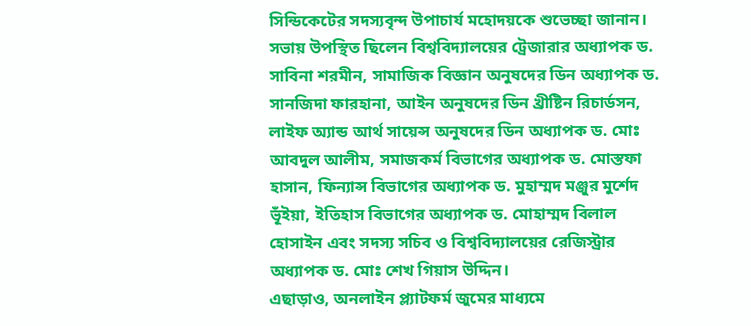সিন্ডিকেটের সদস্যবৃন্দ উপাচার্য মহোদয়কে শুভেচ্ছা জানান।
সভায় উপস্থিত ছিলেন বিশ্ববিদ্যালয়ের ট্রেজারার অধ্যাপক ড. সাবিনা শরমীন, সামাজিক বিজ্ঞান অনুষদের ডিন অধ্যাপক ড. সানজিদা ফারহানা, আইন অনুষদের ডিন খ্রীষ্টিন রিচার্ডসন, লাইফ অ্যান্ড আর্থ সায়েন্স অনুষদের ডিন অধ্যাপক ড. মোঃ আবদুল আলীম, সমাজকর্ম বিভাগের অধ্যাপক ড. মোস্তফা হাসান, ফিন্যান্স বিভাগের অধ্যাপক ড. মুহাম্মদ মঞ্জুর মুর্শেদ ভূঁইয়া, ইতিহাস বিভাগের অধ্যাপক ড. মোহাম্মদ বিলাল হোসাইন এবং সদস্য সচিব ও বিশ্ববিদ্যালয়ের রেজিস্ট্রার অধ্যাপক ড. মোঃ শেখ গিয়াস উদ্দিন।
এছাড়াও, অনলাইন প্ল্যাটফর্ম জুমের মাধ্যমে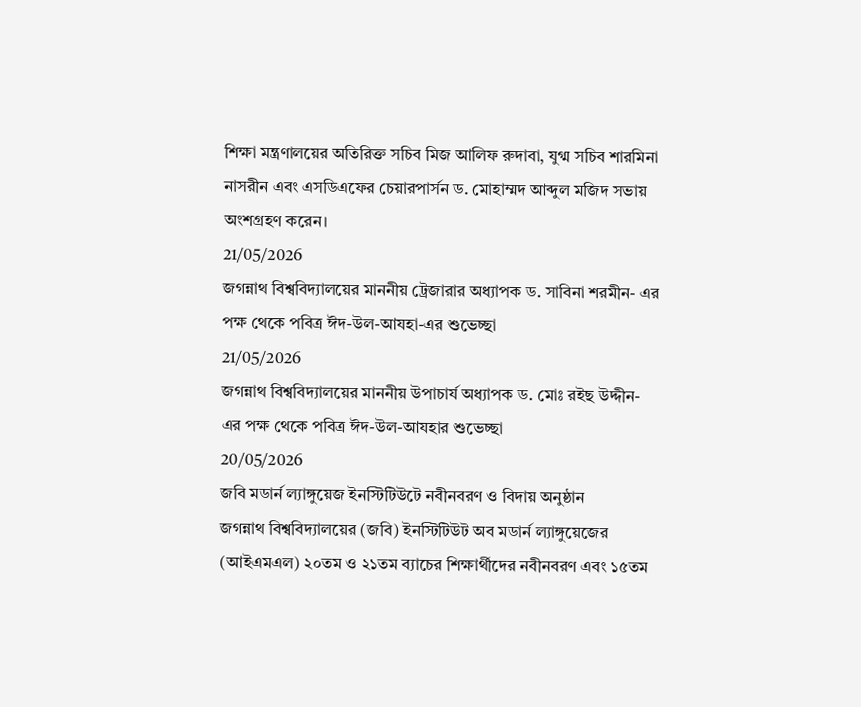শিক্ষা মন্ত্রণালয়ের অতিরিক্ত সচিব মিজ আলিফ রুদাবা, যুগ্ম সচিব শারমিনা নাসরীন এবং এসডিএফের চেয়ারপার্সন ড. মোহাম্মদ আব্দুল মজিদ সভায় অংশগ্রহণ করেন।
21/05/2026
জগন্নাথ বিশ্ববিদ্যালয়ের মাননীয় ট্রেজারার অধ্যাপক ড. সাবিনা শরমীন- এর পক্ষ থেকে পবিত্র ঈদ-উল-আযহা-এর শুভেচ্ছা
21/05/2026
জগন্নাথ বিশ্ববিদ্যালয়ের মাননীয় উপাচার্য অধ্যাপক ড. মোঃ রইছ উদ্দীন- এর পক্ষ থেকে পবিত্র ঈদ-উল-আযহার শুভেচ্ছা
20/05/2026
জবি মডার্ন ল্যাঙ্গুয়েজ ইনস্টিটিউটে নবীনবরণ ও বিদায় অনুষ্ঠান
জগন্নাথ বিশ্ববিদ্যালয়ের (জবি) ইনস্টিটিউট অব মডার্ন ল্যাঙ্গুয়েজের (আইএমএল) ২০তম ও ২১তম ব্যাচের শিক্ষার্থীদের নবীনবরণ এবং ১৫তম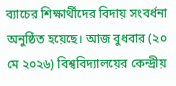ব্যাচের শিক্ষার্থীদের বিদায় সংবর্ধনা অনুষ্ঠিত হয়েছে। আজ বুধবার (২০ মে ২০২৬) বিশ্ববিদ্যালয়ের কেন্দ্রীয়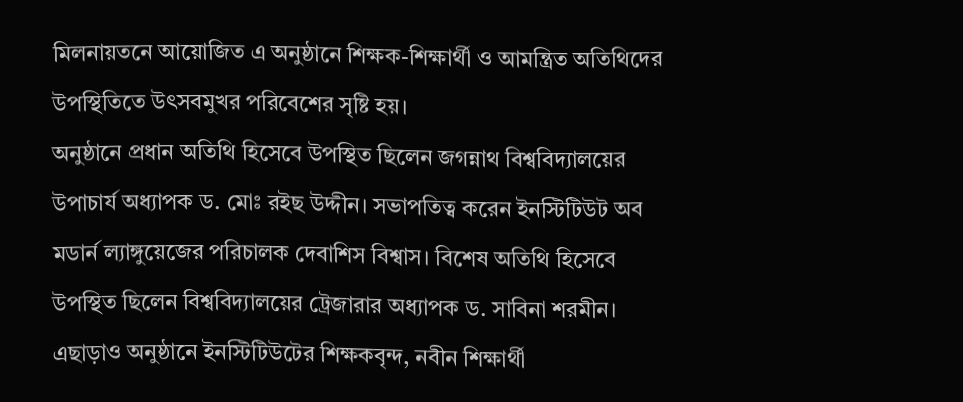মিলনায়তনে আয়োজিত এ অনুষ্ঠানে শিক্ষক-শিক্ষার্থী ও আমন্ত্রিত অতিথিদের উপস্থিতিতে উৎসবমুখর পরিবেশের সৃষ্টি হয়।
অনুষ্ঠানে প্রধান অতিথি হিসেবে উপস্থিত ছিলেন জগন্নাথ বিশ্ববিদ্যালয়ের উপাচার্য অধ্যাপক ড. মোঃ রইছ উদ্দীন। সভাপতিত্ব করেন ইনস্টিটিউট অব মডার্ন ল্যাঙ্গুয়েজের পরিচালক দেবাশিস বিশ্বাস। বিশেষ অতিথি হিসেবে উপস্থিত ছিলেন বিশ্ববিদ্যালয়ের ট্রেজারার অধ্যাপক ড. সাবিনা শরমীন। এছাড়াও অনুষ্ঠানে ইনস্টিটিউটের শিক্ষকবৃন্দ, নবীন শিক্ষার্থী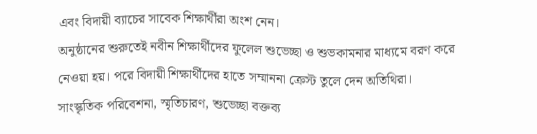এবং বিদায়ী ব্যাচের সাবেক শিক্ষার্থীরা অংশ নেন।
অনুষ্ঠানের শুরুতেই নবীন শিক্ষার্থীদের ফুলেল শুভেচ্ছা ও শুভকামনার মাধ্যমে বরণ করে নেওয়া হয়। পরে বিদায়ী শিক্ষার্থীদের হাতে সম্মাননা ক্রেস্ট তুলে দেন অতিথিরা। সাংস্কৃতিক পরিবেশনা, স্মৃতিচারণ, শুভেচ্ছা বক্তব্য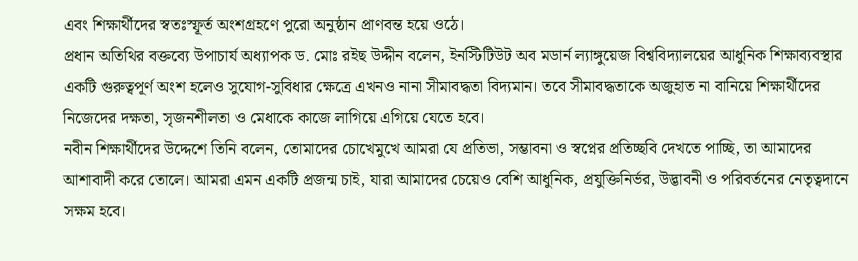এবং শিক্ষার্থীদের স্বতঃস্ফূর্ত অংশগ্রহণে পুরো অনুষ্ঠান প্রাণবন্ত হয়ে ওঠে।
প্রধান অতিথির বক্তব্যে উপাচার্য অধ্যাপক ড. মোঃ রইছ উদ্দীন বলেন, ইনস্টিটিউট অব মডার্ন ল্যাঙ্গুয়েজ বিশ্ববিদ্যালয়ের আধুনিক শিক্ষাব্যবস্থার একটি গুরুত্বপূর্ণ অংশ হলেও সুযোগ-সুবিধার ক্ষেত্রে এখনও নানা সীমাবদ্ধতা বিদ্যমান। তবে সীমাবদ্ধতাকে অজুহাত না বানিয়ে শিক্ষার্থীদের নিজেদের দক্ষতা, সৃজনশীলতা ও মেধাকে কাজে লাগিয়ে এগিয়ে যেতে হবে।
নবীন শিক্ষার্থীদের উদ্দেশে তিনি বলেন, তোমাদের চোখেমুখে আমরা যে প্রতিভা, সম্ভাবনা ও স্বপ্নের প্রতিচ্ছবি দেখতে পাচ্ছি, তা আমাদের আশাবাদী করে তোলে। আমরা এমন একটি প্রজন্ম চাই, যারা আমাদের চেয়েও বেশি আধুনিক, প্রযুক্তিনির্ভর, উদ্ভাবনী ও পরিবর্তনের নেতৃত্বদানে সক্ষম হবে।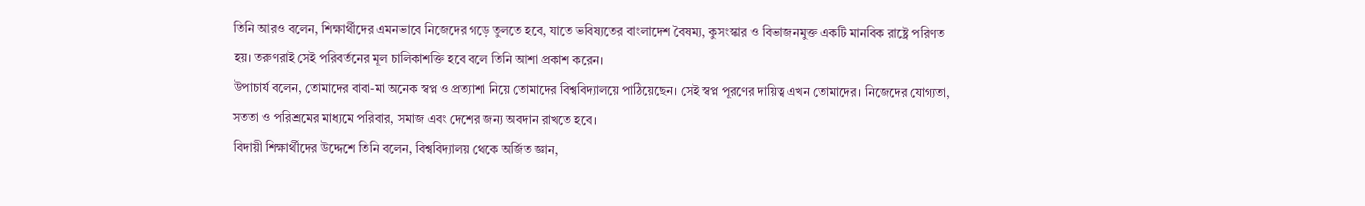তিনি আরও বলেন, শিক্ষার্থীদের এমনভাবে নিজেদের গড়ে তুলতে হবে, যাতে ভবিষ্যতের বাংলাদেশ বৈষম্য, কুসংস্কার ও বিভাজনমুক্ত একটি মানবিক রাষ্ট্রে পরিণত হয়। তরুণরাই সেই পরিবর্তনের মূল চালিকাশক্তি হবে বলে তিনি আশা প্রকাশ করেন।
উপাচার্য বলেন, তোমাদের বাবা-মা অনেক স্বপ্ন ও প্রত্যাশা নিয়ে তোমাদের বিশ্ববিদ্যালয়ে পাঠিয়েছেন। সেই স্বপ্ন পূরণের দায়িত্ব এখন তোমাদের। নিজেদের যোগ্যতা, সততা ও পরিশ্রমের মাধ্যমে পরিবার, সমাজ এবং দেশের জন্য অবদান রাখতে হবে।
বিদায়ী শিক্ষার্থীদের উদ্দেশে তিনি বলেন, বিশ্ববিদ্যালয় থেকে অর্জিত জ্ঞান,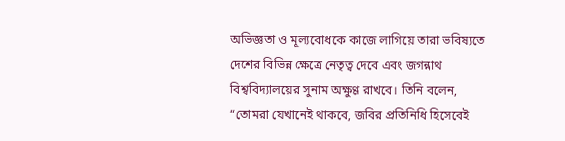অভিজ্ঞতা ও মূল্যবোধকে কাজে লাগিয়ে তারা ভবিষ্যতে দেশের বিভিন্ন ক্ষেত্রে নেতৃত্ব দেবে এবং জগন্নাথ বিশ্ববিদ্যালয়ের সুনাম অক্ষুণ্ণ রাখবে। তিনি বলেন, “তোমরা যেখানেই থাকবে, জবির প্রতিনিধি হিসেবেই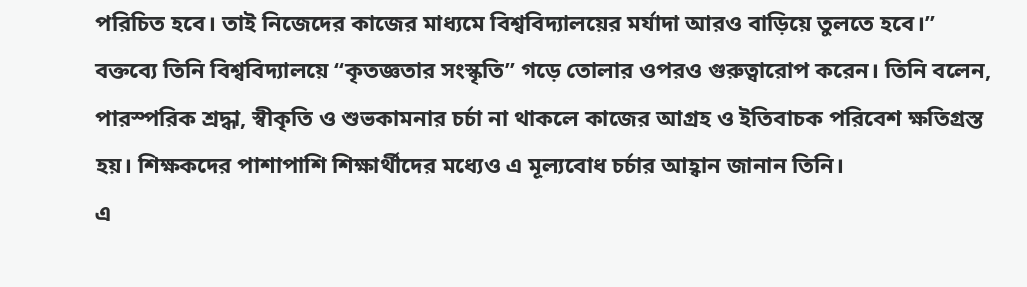পরিচিত হবে। তাই নিজেদের কাজের মাধ্যমে বিশ্ববিদ্যালয়ের মর্যাদা আরও বাড়িয়ে তুলতে হবে।”
বক্তব্যে তিনি বিশ্ববিদ্যালয়ে “কৃতজ্ঞতার সংস্কৃতি” গড়ে তোলার ওপরও গুরুত্বারোপ করেন। তিনি বলেন, পারস্পরিক শ্রদ্ধা, স্বীকৃতি ও শুভকামনার চর্চা না থাকলে কাজের আগ্রহ ও ইতিবাচক পরিবেশ ক্ষতিগ্রস্ত হয়। শিক্ষকদের পাশাপাশি শিক্ষার্থীদের মধ্যেও এ মূল্যবোধ চর্চার আহ্বান জানান তিনি।
এ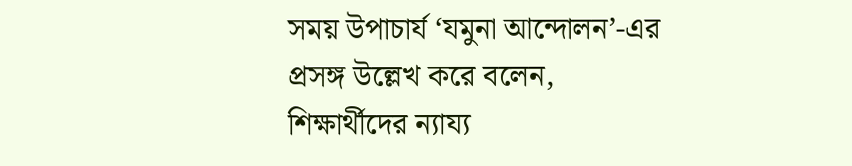সময় উপাচার্য ‘যমুনা আন্দোলন’-এর প্রসঙ্গ উল্লেখ করে বলেন, শিক্ষার্থীদের ন্যায্য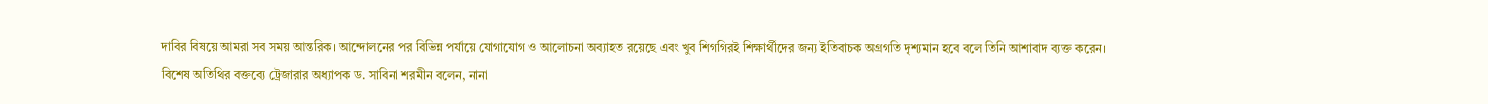দাবির বিষয়ে আমরা সব সময় আন্তরিক। আন্দোলনের পর বিভিন্ন পর্যায়ে যোগাযোগ ও আলোচনা অব্যাহত রয়েছে এবং খুব শিগগিরই শিক্ষার্থীদের জন্য ইতিবাচক অগ্রগতি দৃশ্যমান হবে বলে তিনি আশাবাদ ব্যক্ত করেন।
বিশেষ অতিথির বক্তব্যে ট্রেজারার অধ্যাপক ড. সাবিনা শরমীন বলেন, নানা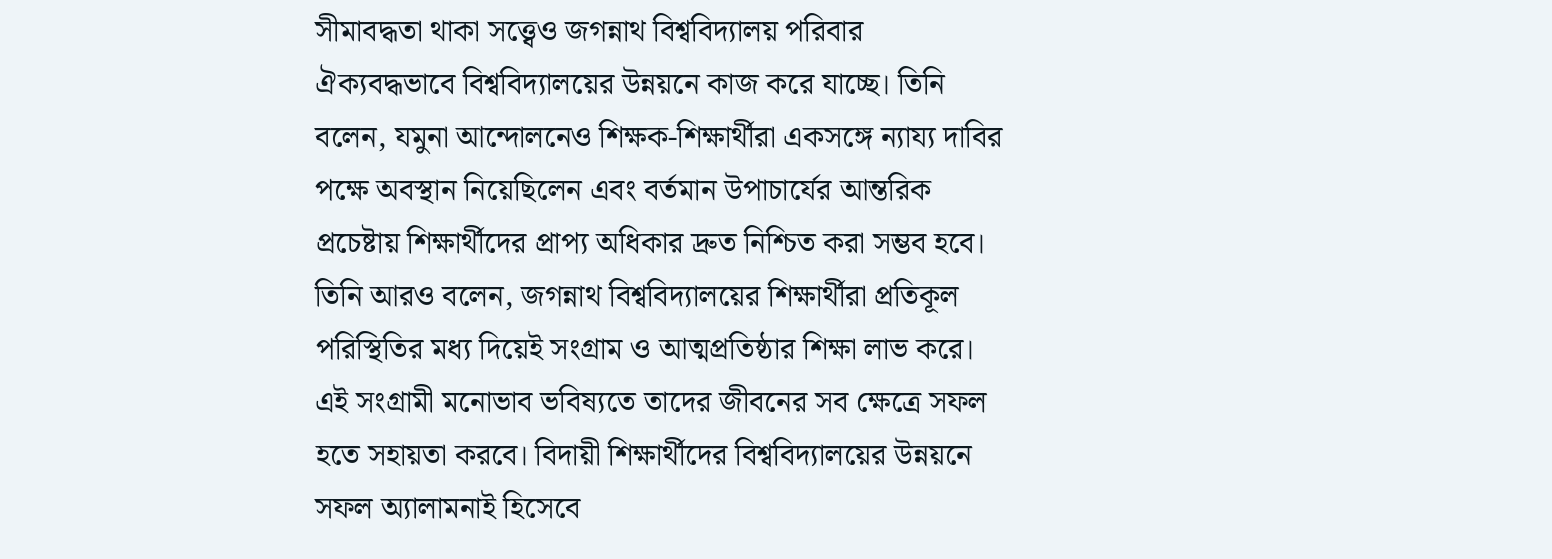সীমাবদ্ধতা থাকা সত্ত্বেও জগন্নাথ বিশ্ববিদ্যালয় পরিবার ঐক্যবদ্ধভাবে বিশ্ববিদ্যালয়ের উন্নয়নে কাজ করে যাচ্ছে। তিনি বলেন, যমুনা আন্দোলনেও শিক্ষক-শিক্ষার্থীরা একসঙ্গে ন্যায্য দাবির পক্ষে অবস্থান নিয়েছিলেন এবং বর্তমান উপাচার্যের আন্তরিক প্রচেষ্টায় শিক্ষার্থীদের প্রাপ্য অধিকার দ্রুত নিশ্চিত করা সম্ভব হবে।
তিনি আরও বলেন, জগন্নাথ বিশ্ববিদ্যালয়ের শিক্ষার্থীরা প্রতিকূল পরিস্থিতির মধ্য দিয়েই সংগ্রাম ও আত্মপ্রতিষ্ঠার শিক্ষা লাভ করে। এই সংগ্রামী মনোভাব ভবিষ্যতে তাদের জীবনের সব ক্ষেত্রে সফল হতে সহায়তা করবে। বিদায়ী শিক্ষার্থীদের বিশ্ববিদ্যালয়ের উন্নয়নে সফল অ্যালামনাই হিসেবে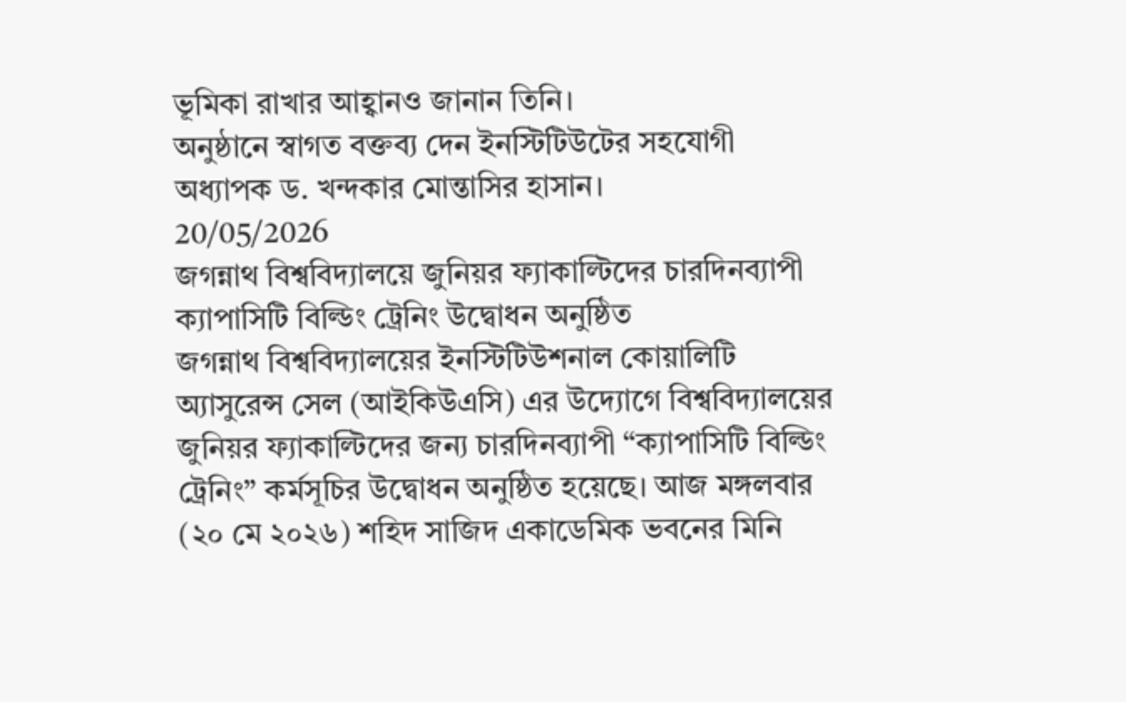ভূমিকা রাখার আহ্বানও জানান তিনি।
অনুষ্ঠানে স্বাগত বক্তব্য দেন ইনস্টিটিউটের সহযোগী অধ্যাপক ড. খন্দকার মোন্তাসির হাসান।
20/05/2026
জগন্নাথ বিশ্ববিদ্যালয়ে জুনিয়র ফ্যাকাল্টিদের চারদিনব্যাপী ক্যাপাসিটি বিল্ডিং ট্রেনিং উদ্বোধন অনুষ্ঠিত
জগন্নাথ বিশ্ববিদ্যালয়ের ইনস্টিটিউশনাল কোয়ালিটি অ্যাসুরেন্স সেল (আইকিউএসি) এর উদ্যোগে বিশ্ববিদ্যালয়ের জুনিয়র ফ্যাকাল্টিদের জন্য চারদিনব্যাপী “ক্যাপাসিটি বিল্ডিং ট্রেনিং” কর্মসূচির উদ্বোধন অনুষ্ঠিত হয়েছে। আজ মঙ্গলবার (২০ মে ২০২৬) শহিদ সাজিদ একাডেমিক ভবনের মিনি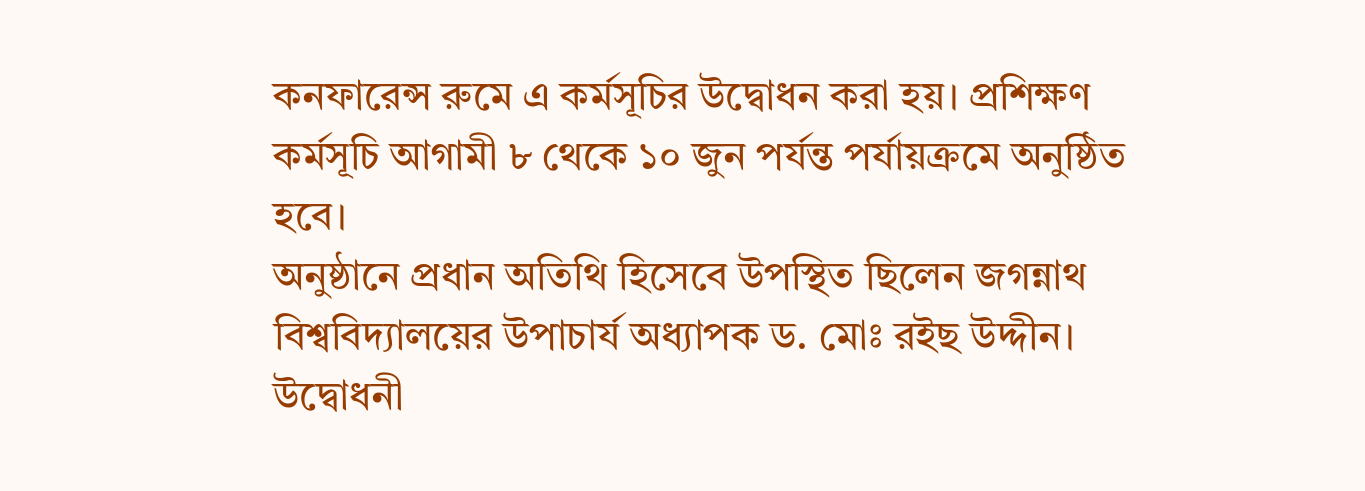কনফারেন্স রুমে এ কর্মসূচির উদ্বোধন করা হয়। প্রশিক্ষণ কর্মসূচি আগামী ৮ থেকে ১০ জুন পর্যন্ত পর্যায়ক্রমে অনুষ্ঠিত হবে।
অনুষ্ঠানে প্রধান অতিথি হিসেবে উপস্থিত ছিলেন জগন্নাথ বিশ্ববিদ্যালয়ের উপাচার্য অধ্যাপক ড. মোঃ রইছ উদ্দীন। উদ্বোধনী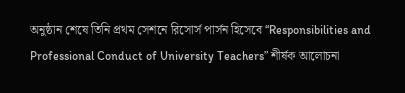অনুষ্ঠান শেষে তিনি প্রথম সেশনে রিসোর্স পার্সন হিসেবে “Responsibilities and Professional Conduct of University Teachers” শীর্ষক আলোচনা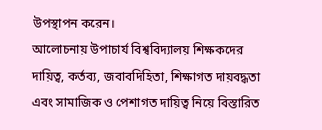উপস্থাপন করেন।
আলোচনায় উপাচার্য বিশ্ববিদ্যালয় শিক্ষকদের দায়িত্ব, কর্তব্য, জবাবদিহিতা, শিক্ষাগত দায়বদ্ধতা এবং সামাজিক ও পেশাগত দায়িত্ব নিয়ে বিস্তারিত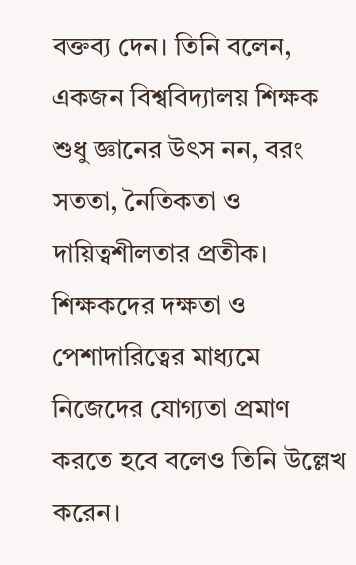বক্তব্য দেন। তিনি বলেন, একজন বিশ্ববিদ্যালয় শিক্ষক শুধু জ্ঞানের উৎস নন, বরং সততা, নৈতিকতা ও দায়িত্বশীলতার প্রতীক। শিক্ষকদের দক্ষতা ও পেশাদারিত্বের মাধ্যমে নিজেদের যোগ্যতা প্রমাণ করতে হবে বলেও তিনি উল্লেখ করেন।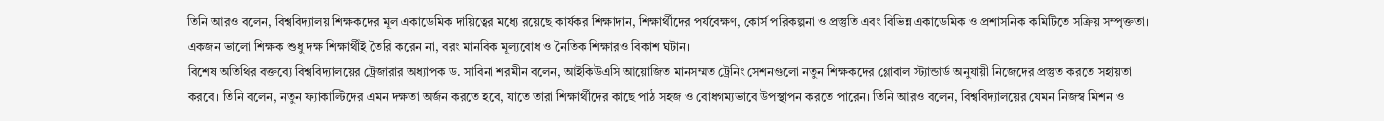তিনি আরও বলেন, বিশ্ববিদ্যালয় শিক্ষকদের মূল একাডেমিক দায়িত্বের মধ্যে রয়েছে কার্যকর শিক্ষাদান, শিক্ষার্থীদের পর্যবেক্ষণ, কোর্স পরিকল্পনা ও প্রস্তুতি এবং বিভিন্ন একাডেমিক ও প্রশাসনিক কমিটিতে সক্রিয় সম্পৃক্ততা। একজন ভালো শিক্ষক শুধু দক্ষ শিক্ষার্থীই তৈরি করেন না, বরং মানবিক মূল্যবোধ ও নৈতিক শিক্ষারও বিকাশ ঘটান।
বিশেষ অতিথির বক্তব্যে বিশ্ববিদ্যালয়ের ট্রেজারার অধ্যাপক ড. সাবিনা শরমীন বলেন, আইকিউএসি আয়োজিত মানসম্মত ট্রেনিং সেশনগুলো নতুন শিক্ষকদের গ্লোবাল স্ট্যান্ডার্ড অনুযায়ী নিজেদের প্রস্তুত করতে সহায়তা করবে। তিনি বলেন, নতুন ফ্যাকাল্টিদের এমন দক্ষতা অর্জন করতে হবে, যাতে তারা শিক্ষার্থীদের কাছে পাঠ সহজ ও বোধগম্যভাবে উপস্থাপন করতে পারেন। তিনি আরও বলেন, বিশ্ববিদ্যালয়ের যেমন নিজস্ব মিশন ও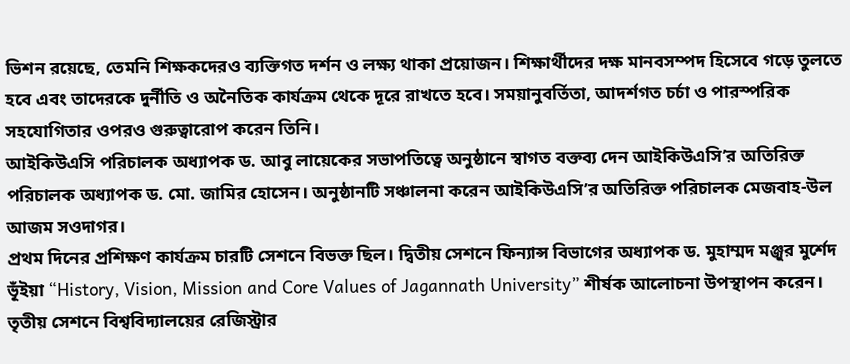ভিশন রয়েছে, তেমনি শিক্ষকদেরও ব্যক্তিগত দর্শন ও লক্ষ্য থাকা প্রয়োজন। শিক্ষার্থীদের দক্ষ মানবসম্পদ হিসেবে গড়ে তুলতে হবে এবং তাদেরকে দুর্নীতি ও অনৈতিক কার্যক্রম থেকে দূরে রাখতে হবে। সময়ানুবর্তিতা, আদর্শগত চর্চা ও পারস্পরিক সহযোগিতার ওপরও গুরুত্বারোপ করেন তিনি।
আইকিউএসি পরিচালক অধ্যাপক ড. আবু লায়েকের সভাপতিত্বে অনুষ্ঠানে স্বাগত বক্তব্য দেন আইকিউএসি’র অতিরিক্ত পরিচালক অধ্যাপক ড. মো. জামির হোসেন। অনুষ্ঠানটি সঞ্চালনা করেন আইকিউএসি’র অতিরিক্ত পরিচালক মেজবাহ-উল আজম সওদাগর।
প্রথম দিনের প্রশিক্ষণ কার্যক্রম চারটি সেশনে বিভক্ত ছিল। দ্বিতীয় সেশনে ফিন্যান্স বিভাগের অধ্যাপক ড. মুহাম্মদ মঞ্জুর মুর্শেদ ভূঁইয়া “History, Vision, Mission and Core Values of Jagannath University” শীর্ষক আলোচনা উপস্থাপন করেন।
তৃতীয় সেশনে বিশ্ববিদ্যালয়ের রেজিস্ট্রার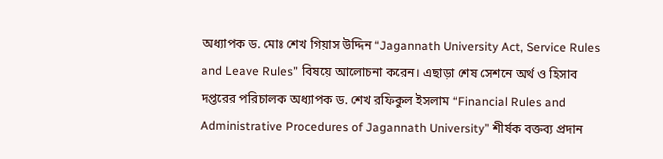অধ্যাপক ড. মোঃ শেখ গিয়াস উদ্দিন “Jagannath University Act, Service Rules and Leave Rules” বিষয়ে আলোচনা করেন। এছাড়া শেষ সেশনে অর্থ ও হিসাব দপ্তরের পরিচালক অধ্যাপক ড. শেখ রফিকুল ইসলাম “Financial Rules and Administrative Procedures of Jagannath University” শীর্ষক বক্তব্য প্রদান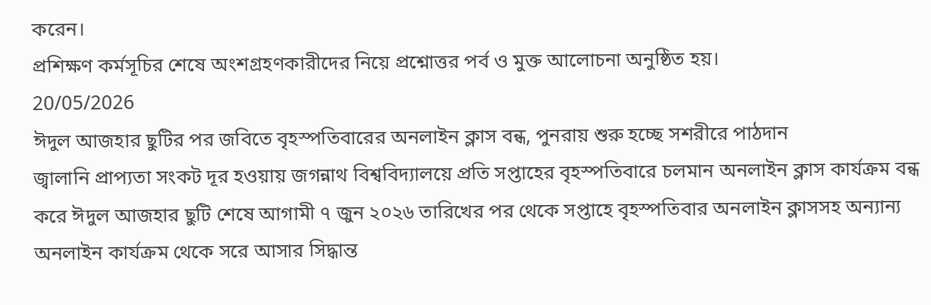করেন।
প্রশিক্ষণ কর্মসূচির শেষে অংশগ্রহণকারীদের নিয়ে প্রশ্নোত্তর পর্ব ও মুক্ত আলোচনা অনুষ্ঠিত হয়।
20/05/2026
ঈদুল আজহার ছুটির পর জবিতে বৃহস্পতিবারের অনলাইন ক্লাস বন্ধ, পুনরায় শুরু হচ্ছে সশরীরে পাঠদান
জ্বালানি প্রাপ্যতা সংকট দূর হওয়ায় জগন্নাথ বিশ্ববিদ্যালয়ে প্রতি সপ্তাহের বৃহস্পতিবারে চলমান অনলাইন ক্লাস কার্যক্রম বন্ধ করে ঈদুল আজহার ছুটি শেষে আগামী ৭ জুন ২০২৬ তারিখের পর থেকে সপ্তাহে বৃহস্পতিবার অনলাইন ক্লাসসহ অন্যান্য অনলাইন কার্যক্রম থেকে সরে আসার সিদ্ধান্ত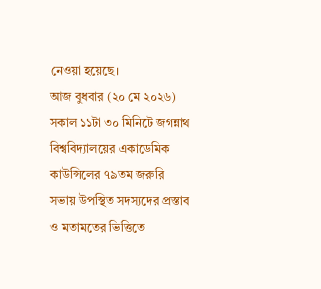নেওয়া হয়েছে।
আজ বুধবার (২০ মে ২০২৬) সকাল ১১টা ৩০ মিনিটে জগন্নাথ বিশ্ববিদ্যালয়ের একাডেমিক কাউন্সিলের ৭৯তম জরুরি সভায় উপস্থিত সদস্যদের প্রস্তাব ও মতামতের ভিত্তিতে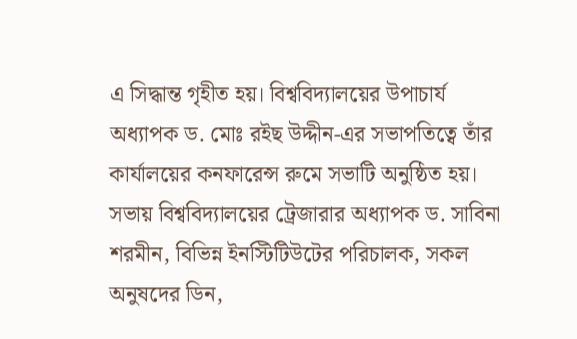এ সিদ্ধান্ত গৃহীত হয়। বিশ্ববিদ্যালয়ের উপাচার্য অধ্যাপক ড. মোঃ রইছ উদ্দীন-এর সভাপতিত্বে তাঁর কার্যালয়ের কনফারেন্স রুমে সভাটি অনুষ্ঠিত হয়।
সভায় বিশ্ববিদ্যালয়ের ট্রেজারার অধ্যাপক ড. সাবিনা শরমীন, বিভিন্ন ইনস্টিটিউটের পরিচালক, সকল অনুষদের ডিন,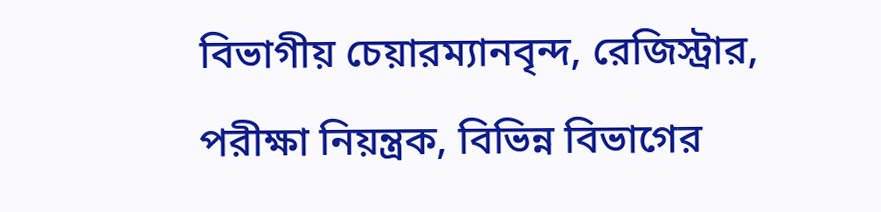বিভাগীয় চেয়ারম্যানবৃন্দ, রেজিস্ট্রার, পরীক্ষা নিয়ন্ত্রক, বিভিন্ন বিভাগের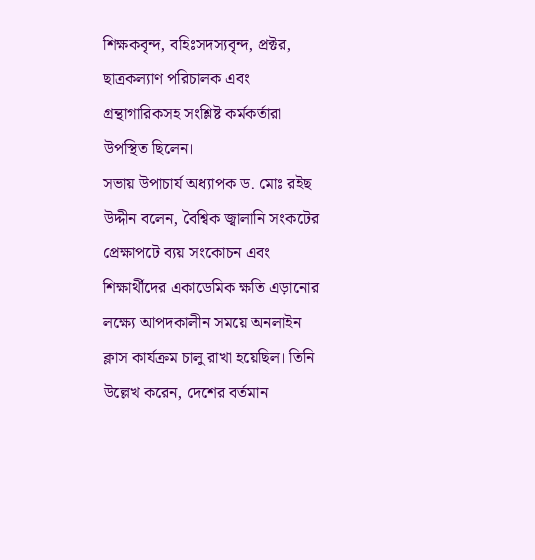শিক্ষকবৃন্দ, বহিঃসদস্যবৃন্দ, প্রক্টর, ছাত্রকল্যাণ পরিচালক এবং গ্রন্থাগারিকসহ সংশ্লিষ্ট কর্মকর্তারা উপস্থিত ছিলেন।
সভায় উপাচার্য অধ্যাপক ড. মোঃ রইছ উদ্দীন বলেন, বৈশ্বিক জ্বালানি সংকটের প্রেক্ষাপটে ব্যয় সংকোচন এবং শিক্ষার্থীদের একাডেমিক ক্ষতি এড়ানোর লক্ষ্যে আপদকালীন সময়ে অনলাইন ক্লাস কার্যক্রম চালু রাখা হয়েছিল। তিনি উল্লেখ করেন, দেশের বর্তমান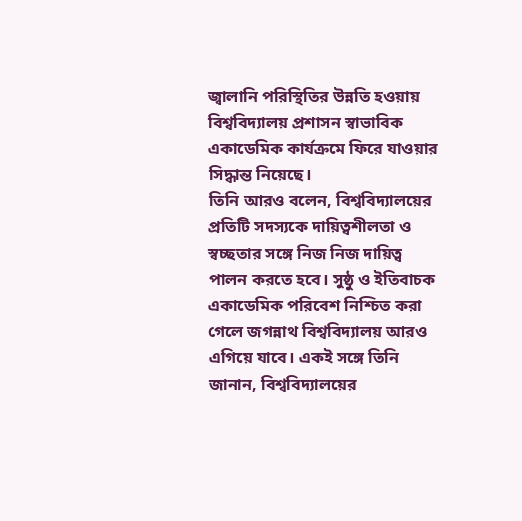জ্বালানি পরিস্থিতির উন্নতি হওয়ায় বিশ্ববিদ্যালয় প্রশাসন স্বাভাবিক একাডেমিক কার্যক্রমে ফিরে যাওয়ার সিদ্ধান্ত নিয়েছে।
তিনি আরও বলেন, বিশ্ববিদ্যালয়ের প্রতিটি সদস্যকে দায়িত্বশীলতা ও স্বচ্ছতার সঙ্গে নিজ নিজ দায়িত্ব পালন করতে হবে। সুষ্ঠু ও ইতিবাচক একাডেমিক পরিবেশ নিশ্চিত করা গেলে জগন্নাথ বিশ্ববিদ্যালয় আরও এগিয়ে যাবে। একই সঙ্গে তিনি জানান, বিশ্ববিদ্যালয়ের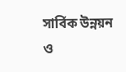সার্বিক উন্নয়ন ও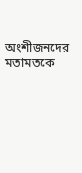অংশীজনদের মতামতকে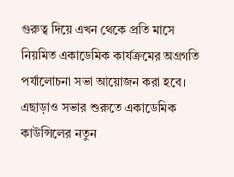গুরুত্ব দিয়ে এখন থেকে প্রতি মাসে নিয়মিত একাডেমিক কার্যক্রমের অগ্রগতি পর্যালোচনা সভা আয়োজন করা হবে।
এছাড়াও সভার শুরুতে একাডেমিক কাউন্সিলের নতুন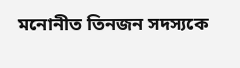মনোনীত তিনজন সদস্যকে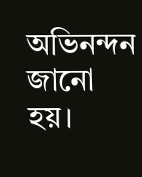অভিনন্দন জানো হয়।